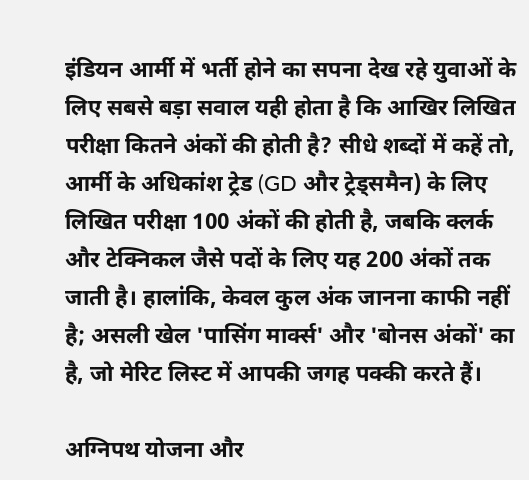इंडियन आर्मी में भर्ती होने का सपना देख रहे युवाओं के लिए सबसे बड़ा सवाल यही होता है कि आखिर लिखित परीक्षा कितने अंकों की होती है? सीधे शब्दों में कहें तो, आर्मी के अधिकांश ट्रेड (GD और ट्रेड्समैन) के लिए लिखित परीक्षा 100 अंकों की होती है, जबकि क्लर्क और टेक्निकल जैसे पदों के लिए यह 200 अंकों तक जाती है। हालांकि, केवल कुल अंक जानना काफी नहीं है; असली खेल 'पासिंग मार्क्स' और 'बोनस अंकों' का है, जो मेरिट लिस्ट में आपकी जगह पक्की करते हैं।

अग्निपथ योजना और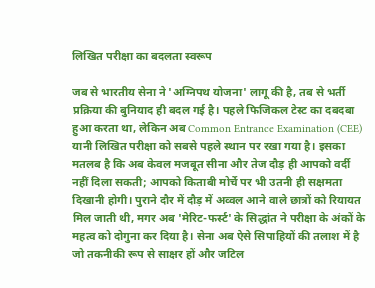लिखित परीक्षा का बदलता स्वरूप

जब से भारतीय सेना ने 'अग्निपथ योजना' लागू की है, तब से भर्ती प्रक्रिया की बुनियाद ही बदल गई है। पहले फिजिकल टेस्ट का दबदबा हुआ करता था, लेकिन अब Common Entrance Examination (CEE) यानी लिखित परीक्षा को सबसे पहले स्थान पर रखा गया है। इसका मतलब है कि अब केवल मजबूत सीना और तेज दौड़ ही आपको वर्दी नहीं दिला सकती; आपको किताबी मोर्चे पर भी उतनी ही सक्षमता दिखानी होगी। पुराने दौर में दौड़ में अव्वल आने वाले छात्रों को रियायत मिल जाती थी, मगर अब 'मेरिट-फर्स्ट' के सिद्धांत ने परीक्षा के अंकों के महत्व को दोगुना कर दिया है। सेना अब ऐसे सिपाहियों की तलाश में है जो तकनीकी रूप से साक्षर हों और जटिल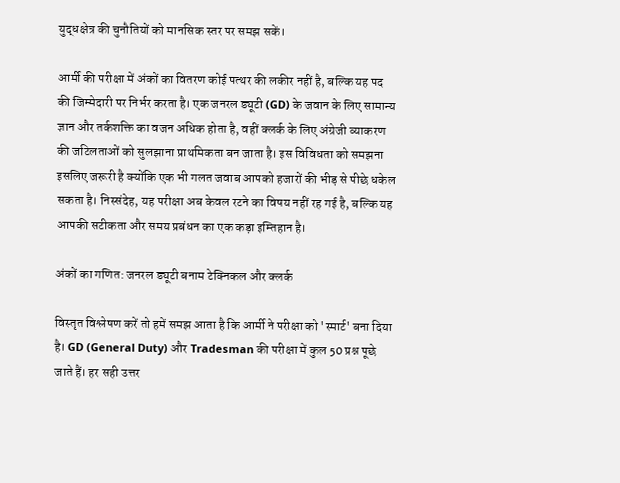युद्धक्षेत्र की चुनौतियों को मानसिक स्तर पर समझ सकें।

आर्मी की परीक्षा में अंकों का वितरण कोई पत्थर की लकीर नहीं है, बल्कि यह पद की जिम्मेदारी पर निर्भर करता है। एक जनरल ड्यूटी (GD) के जवान के लिए सामान्य ज्ञान और तर्कशक्ति का वजन अधिक होता है, वहीं क्लर्क के लिए अंग्रेजी व्याकरण की जटिलताओं को सुलझाना प्राथमिकता बन जाता है। इस विविधता को समझना इसलिए जरूरी है क्योंकि एक भी गलत जवाब आपको हजारों की भीड़ से पीछे धकेल सकता है। निस्संदेह, यह परीक्षा अब केवल रटने का विषय नहीं रह गई है, बल्कि यह आपकी सटीकता और समय प्रबंधन का एक कड़ा इम्तिहान है।

अंकों का गणित: जनरल ड्यूटी बनाम टेक्निकल और क्लर्क

विस्तृत विश्लेषण करें तो हमें समझ आता है कि आर्मी ने परीक्षा को 'स्मार्ट' बना दिया है। GD (General Duty) और Tradesman की परीक्षा में कुल 50 प्रश्न पूछे जाते हैं। हर सही उत्तर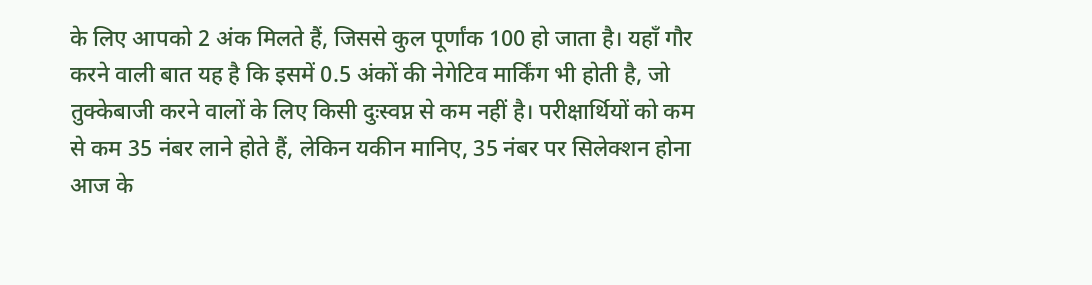के लिए आपको 2 अंक मिलते हैं, जिससे कुल पूर्णांक 100 हो जाता है। यहाँ गौर करने वाली बात यह है कि इसमें 0.5 अंकों की नेगेटिव मार्किंग भी होती है, जो तुक्केबाजी करने वालों के लिए किसी दुःस्वप्न से कम नहीं है। परीक्षार्थियों को कम से कम 35 नंबर लाने होते हैं, लेकिन यकीन मानिए, 35 नंबर पर सिलेक्शन होना आज के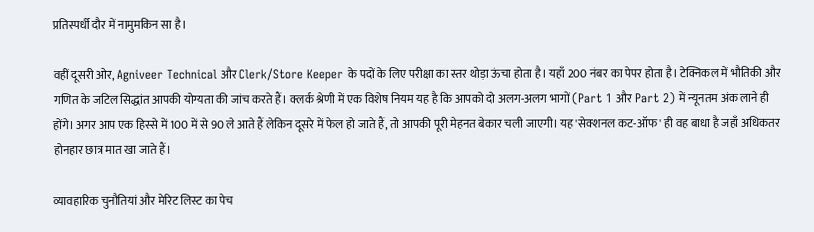प्रतिस्पर्धी दौर में नामुमकिन सा है।

वहीं दूसरी ओर, Agniveer Technical और Clerk/Store Keeper के पदों के लिए परीक्षा का स्तर थोड़ा ऊंचा होता है। यहाँ 200 नंबर का पेपर होता है। टेक्निकल में भौतिकी और गणित के जटिल सिद्धांत आपकी योग्यता की जांच करते हैं। क्लर्क श्रेणी में एक विशेष नियम यह है कि आपको दो अलग-अलग भागों (Part 1 और Part 2) में न्यूनतम अंक लाने ही होंगे। अगर आप एक हिस्से में 100 में से 90 ले आते हैं लेकिन दूसरे में फेल हो जाते हैं, तो आपकी पूरी मेहनत बेकार चली जाएगी। यह 'सेक्शनल कट-ऑफ' ही वह बाधा है जहाँ अधिकतर होनहार छात्र मात खा जाते हैं।

व्यावहारिक चुनौतियां और मेरिट लिस्ट का पेच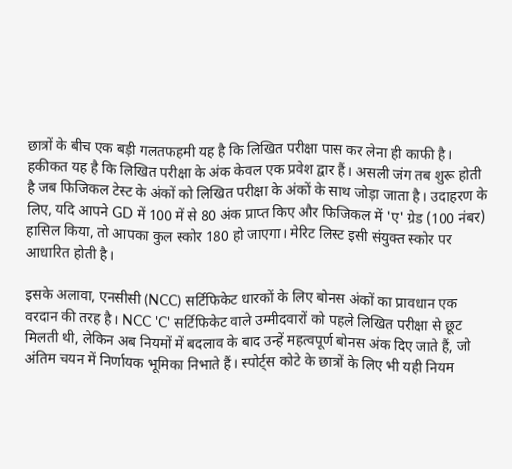छात्रों के बीच एक बड़ी गलतफहमी यह है कि लिखित परीक्षा पास कर लेना ही काफी है। हकीकत यह है कि लिखित परीक्षा के अंक केवल एक प्रवेश द्वार हैं। असली जंग तब शुरू होती है जब फिजिकल टेस्ट के अंकों को लिखित परीक्षा के अंकों के साथ जोड़ा जाता है। उदाहरण के लिए, यदि आपने GD में 100 में से 80 अंक प्राप्त किए और फिजिकल में 'ए' ग्रेड (100 नंबर) हासिल किया, तो आपका कुल स्कोर 180 हो जाएगा। मेरिट लिस्ट इसी संयुक्त स्कोर पर आधारित होती है।

इसके अलावा, एनसीसी (NCC) सर्टिफिकेट धारकों के लिए बोनस अंकों का प्रावधान एक वरदान की तरह है। NCC 'C' सर्टिफिकेट वाले उम्मीदवारों को पहले लिखित परीक्षा से छूट मिलती थी, लेकिन अब नियमों में बदलाव के बाद उन्हें महत्वपूर्ण बोनस अंक दिए जाते हैं, जो अंतिम चयन में निर्णायक भूमिका निभाते हैं। स्पोर्ट्स कोटे के छात्रों के लिए भी यही नियम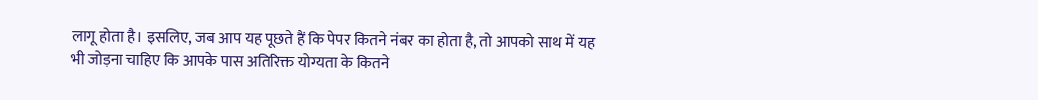लागू होता है। इसलिए, जब आप यह पूछते हैं कि पेपर कितने नंबर का होता है, तो आपको साथ में यह भी जोड़ना चाहिए कि आपके पास अतिरिक्त योग्यता के कितने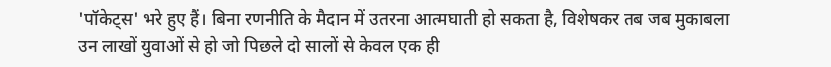'पॉकेट्स' भरे हुए हैं। बिना रणनीति के मैदान में उतरना आत्मघाती हो सकता है, विशेषकर तब जब मुकाबला उन लाखों युवाओं से हो जो पिछले दो सालों से केवल एक ही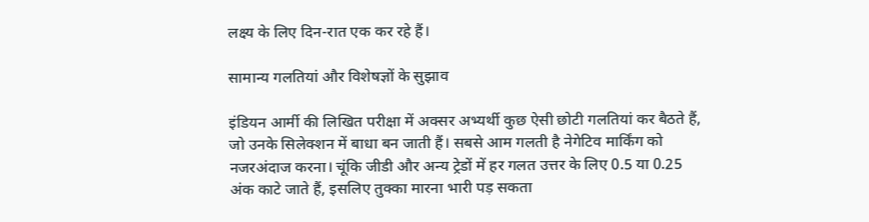लक्ष्य के लिए दिन-रात एक कर रहे हैं।

सामान्य गलतियां और विशेषज्ञों के सुझाव

इंडियन आर्मी की लिखित परीक्षा में अक्सर अभ्यर्थी कुछ ऐसी छोटी गलतियां कर बैठते हैं, जो उनके सिलेक्शन में बाधा बन जाती हैं। सबसे आम गलती है नेगेटिव मार्किंग को नजरअंदाज करना। चूंकि जीडी और अन्य ट्रेडों में हर गलत उत्तर के लिए 0.5 या 0.25 अंक काटे जाते हैं, इसलिए तुक्का मारना भारी पड़ सकता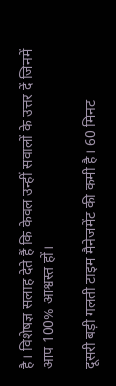है। विशेषज्ञ सलाह देते हैं कि केवल उन्हीं सवालों के उत्तर दें जिनमें आप 100% आश्वस्त हों।

दूसरी बड़ी गलती टाइम मैनेजमेंट की कमी है। 60 मिनट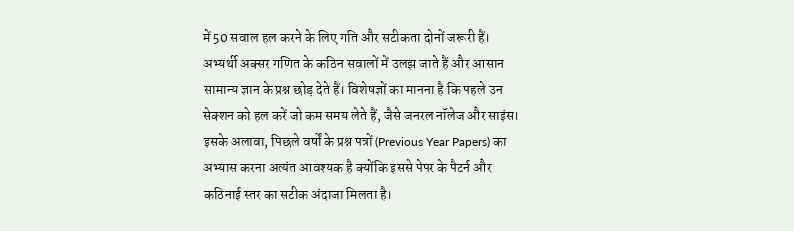में 50 सवाल हल करने के लिए गति और सटीकता दोनों जरूरी हैं। अभ्यर्थी अक्सर गणित के कठिन सवालों में उलझ जाते हैं और आसान सामान्य ज्ञान के प्रश्न छोड़ देते हैं। विशेषज्ञों का मानना है कि पहले उन सेक्शन को हल करें जो कम समय लेते हैं, जैसे जनरल नॉलेज और साइंस। इसके अलावा, पिछले वर्षों के प्रश्न पत्रों (Previous Year Papers) का अभ्यास करना अत्यंत आवश्यक है क्योंकि इससे पेपर के पैटर्न और कठिनाई स्तर का सटीक अंदाजा मिलता है।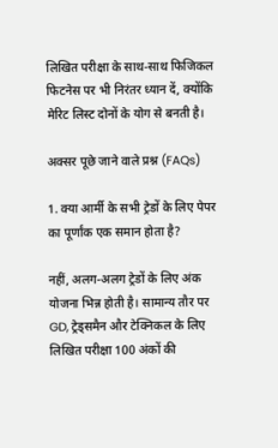लिखित परीक्षा के साथ-साथ फिजिकल फिटनेस पर भी निरंतर ध्यान दें, क्योंकि मेरिट लिस्ट दोनों के योग से बनती है।

अक्सर पूछे जाने वाले प्रश्न (FAQs)

1. क्या आर्मी के सभी ट्रेडों के लिए पेपर का पूर्णांक एक समान होता है?

नहीं, अलग-अलग ट्रेडों के लिए अंक योजना भिन्न होती है। सामान्य तौर पर GD, ट्रेड्समैन और टेक्निकल के लिए लिखित परीक्षा 100 अंकों की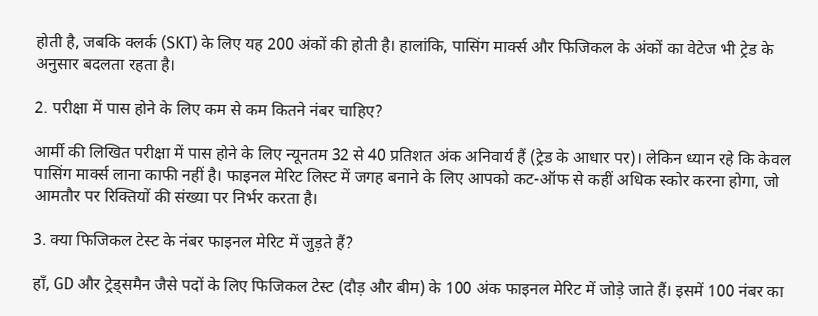होती है, जबकि क्लर्क (SKT) के लिए यह 200 अंकों की होती है। हालांकि, पासिंग मार्क्स और फिजिकल के अंकों का वेटेज भी ट्रेड के अनुसार बदलता रहता है।

2. परीक्षा में पास होने के लिए कम से कम कितने नंबर चाहिए?

आर्मी की लिखित परीक्षा में पास होने के लिए न्यूनतम 32 से 40 प्रतिशत अंक अनिवार्य हैं (ट्रेड के आधार पर)। लेकिन ध्यान रहे कि केवल पासिंग मार्क्स लाना काफी नहीं है। फाइनल मेरिट लिस्ट में जगह बनाने के लिए आपको कट-ऑफ से कहीं अधिक स्कोर करना होगा, जो आमतौर पर रिक्तियों की संख्या पर निर्भर करता है।

3. क्या फिजिकल टेस्ट के नंबर फाइनल मेरिट में जुड़ते हैं?

हाँ, GD और ट्रेड्समैन जैसे पदों के लिए फिजिकल टेस्ट (दौड़ और बीम) के 100 अंक फाइनल मेरिट में जोड़े जाते हैं। इसमें 100 नंबर का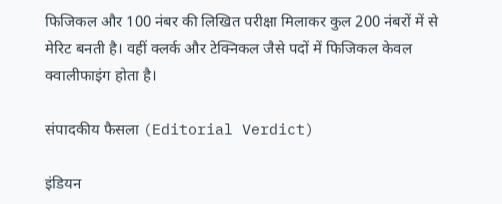फिजिकल और 100 नंबर की लिखित परीक्षा मिलाकर कुल 200 नंबरों में से मेरिट बनती है। वहीं क्लर्क और टेक्निकल जैसे पदों में फिजिकल केवल क्वालीफाइंग होता है।

संपादकीय फैसला (Editorial Verdict)

इंडियन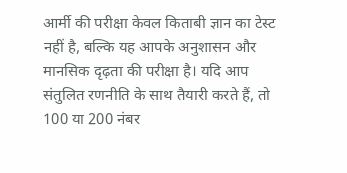आर्मी की परीक्षा केवल किताबी ज्ञान का टेस्ट नहीं है, बल्कि यह आपके अनुशासन और मानसिक दृढ़ता की परीक्षा है। यदि आप संतुलित रणनीति के साथ तैयारी करते हैं, तो 100 या 200 नंबर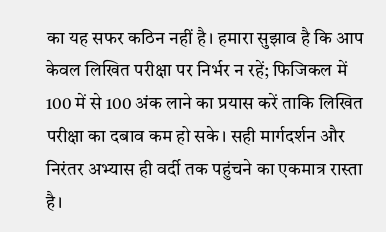का यह सफर कठिन नहीं है। हमारा सुझाव है कि आप केवल लिखित परीक्षा पर निर्भर न रहें; फिजिकल में 100 में से 100 अंक लाने का प्रयास करें ताकि लिखित परीक्षा का दबाव कम हो सके। सही मार्गदर्शन और निरंतर अभ्यास ही वर्दी तक पहुंचने का एकमात्र रास्ता है।